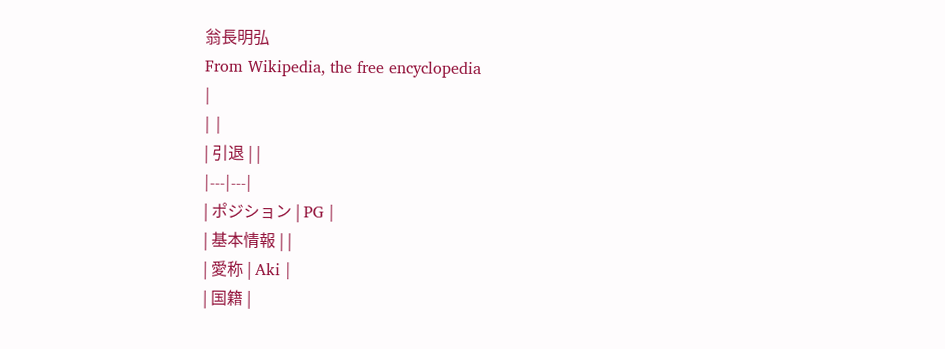翁長明弘
From Wikipedia, the free encyclopedia
|
| |
| 引退 | |
|---|---|
| ポジション | PG |
| 基本情報 | |
| 愛称 | Aki |
| 国籍 |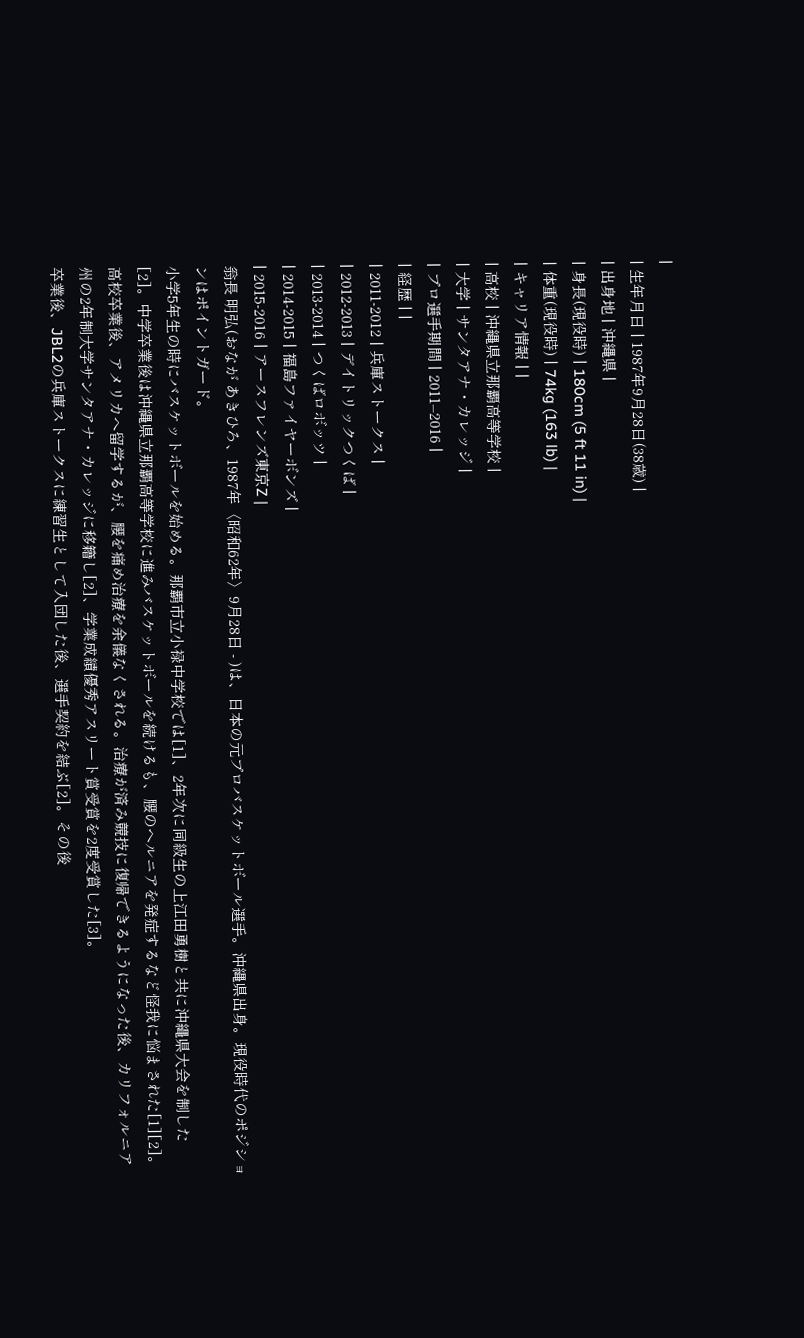|
| 生年月日 | 1987年9月28日(38歳) |
| 出身地 | 沖縄県 |
| 身長(現役時) | 180cm (5 ft 11 in) |
| 体重(現役時) | 74kg (163 lb) |
| キャリア情報 | |
| 高校 | 沖縄県立那覇高等学校 |
| 大学 | サンタアナ・カレッジ |
| プロ選手期間 | 2011–2016 |
| 経歴 | |
| 2011-2012 | 兵庫ストークス |
| 2012-2013 | デイトリックつくば |
| 2013-2014 | つくばロボッツ |
| 2014-2015 | 福島ファイヤーボンズ |
| 2015-2016 | アースフレンズ東京Z |
翁長 明弘(おなが あきひろ、1987年〈昭和62年〉9月28日 - )は、日本の元プロバスケットボール選手。沖縄県出身。現役時代のポジションはポイントガード。
小学5年生の時にバスケットボールを始める。那覇市立小禄中学校では[1]、2年次に同級生の上江田勇樹と共に沖縄県大会を制した[2]。中学卒業後は沖縄県立那覇高等学校に進みバスケットボールを続けるも、腰のヘルニアを発症するなど怪我に悩まされた[1][2]。
高校卒業後、アメリカへ留学するが、腰を痛め治療を余儀なくされる。治療が済み競技に復帰できるようになった後、カリフォルニア州の2年制大学サンタアナ・カレッジに移籍し[2]、学業成績優秀アスリート賞受賞を2度受賞した[3]。
卒業後、JBL2の兵庫ストークスに練習生として入団した後、選手契約を結ぶ[2]。その後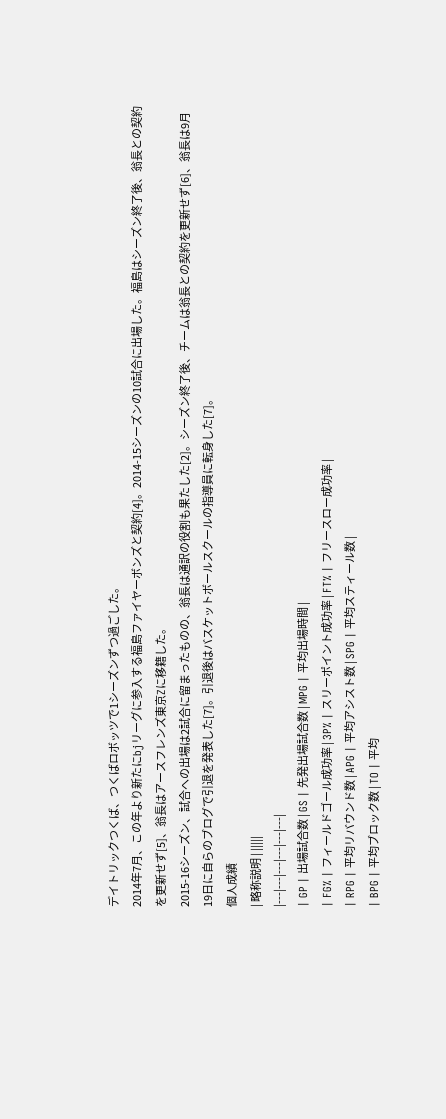デイトリックつくば、つくばロボッツで1シーズンずつ過ごした。
2014年7月、この年より新たにbjリーグに参入する福島ファイヤーボンズと契約[4]。2014-15シーズンの10試合に出場した。福島はシーズン終了後、翁長との契約を更新せず[5]、翁長はアースフレンズ東京Zに移籍した。
2015-16シーズン、試合への出場は2試合に留まったものの、翁長は通訳の役割も果たした[2]。シーズン終了後、チームは翁長との契約を更新せず[6]、翁長は9月19日に自らのブログで引退を発表した[7]。引退後はバスケットボールスクールの指導員に転身した[7]。
個人成績
| 略称説明 | |||||
|---|---|---|---|---|---|
| GP | 出場試合数 | GS | 先発出場試合数 | MPG | 平均出場時間 |
| FG% | フィールドゴール成功率 | 3P% | スリーポイント成功率 | FT% | フリースロー成功率 |
| RPG | 平均リバウンド数 | APG | 平均アシスト数 | SPG | 平均スティール数 |
| BPG | 平均ブロック数 | TO | 平均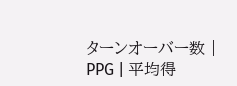ターンオーバー数 | PPG | 平均得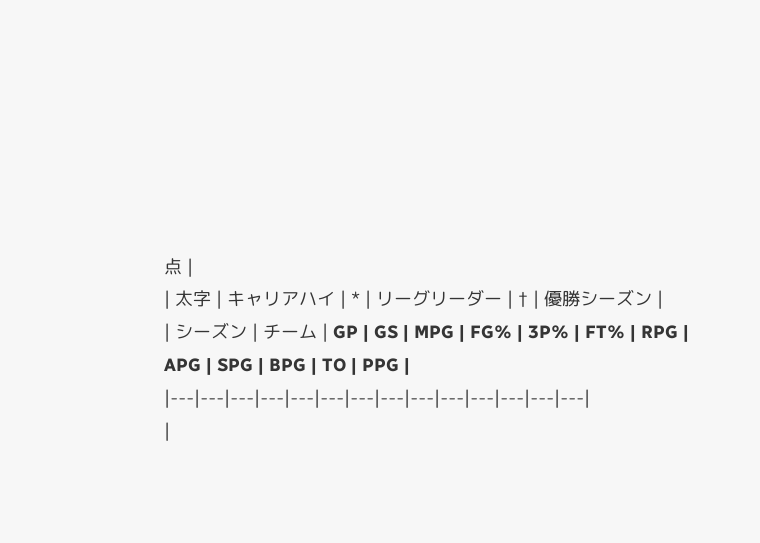点 |
| 太字 | キャリアハイ | * | リーグリーダー | † | 優勝シーズン |
| シーズン | チーム | GP | GS | MPG | FG% | 3P% | FT% | RPG | APG | SPG | BPG | TO | PPG |
|---|---|---|---|---|---|---|---|---|---|---|---|---|---|
|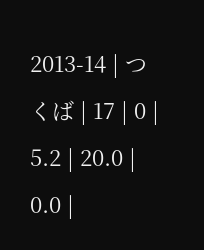2013-14 | つくば | 17 | 0 | 5.2 | 20.0 | 0.0 |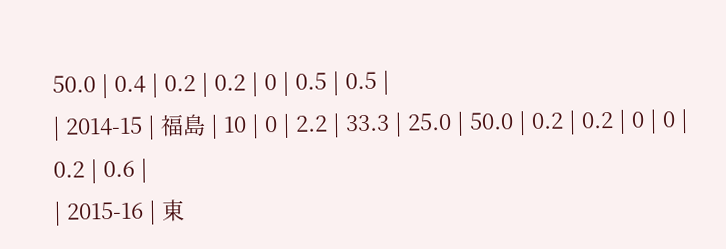50.0 | 0.4 | 0.2 | 0.2 | 0 | 0.5 | 0.5 |
| 2014-15 | 福島 | 10 | 0 | 2.2 | 33.3 | 25.0 | 50.0 | 0.2 | 0.2 | 0 | 0 | 0.2 | 0.6 |
| 2015-16 | 東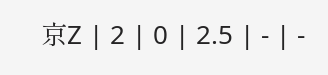京Z | 2 | 0 | 2.5 | - | -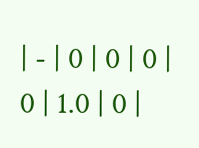| - | 0 | 0 | 0 | 0 | 1.0 | 0 |